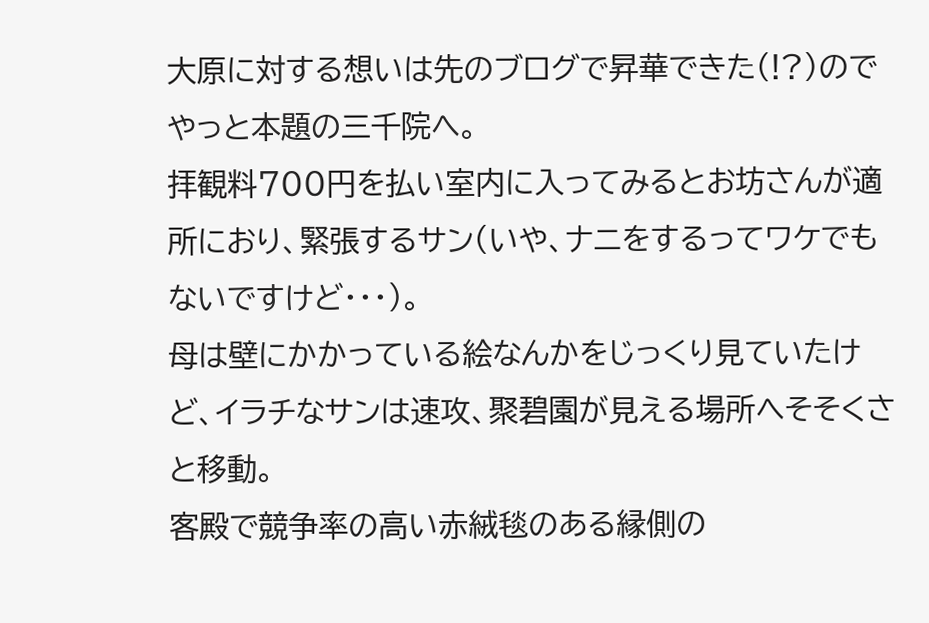大原に対する想いは先のブログで昇華できた(!?)のでやっと本題の三千院へ。
拝観料700円を払い室内に入ってみるとお坊さんが適所におり、緊張するサン(いや、ナニをするってワケでもないですけど・・・)。
母は壁にかかっている絵なんかをじっくり見ていたけど、イラチなサンは速攻、聚碧園が見える場所へそそくさと移動。
客殿で競争率の高い赤絨毯のある縁側の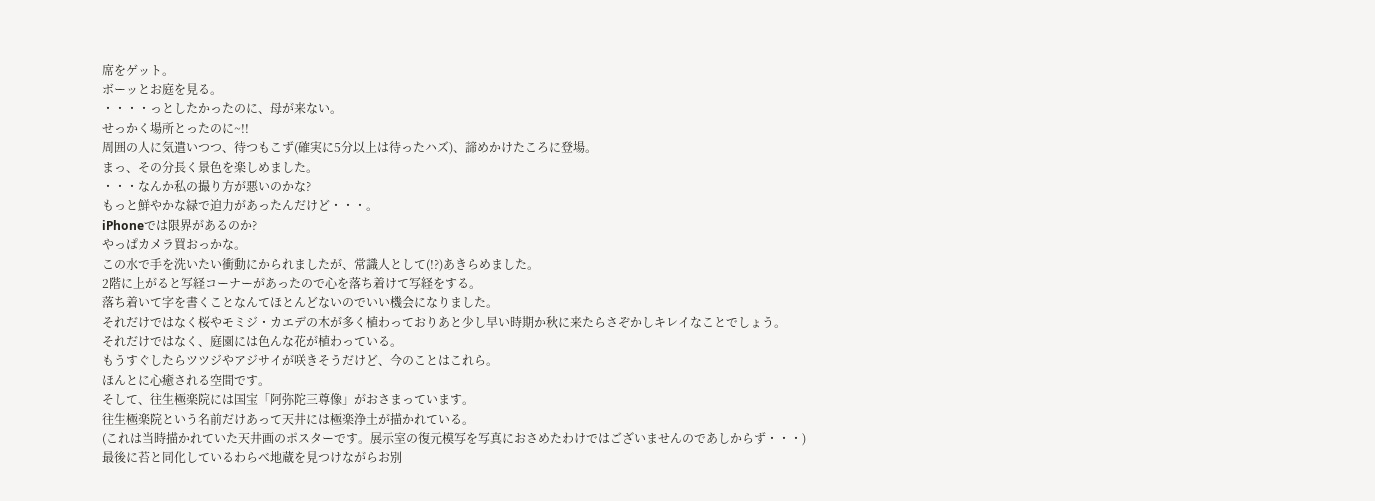席をゲット。
ボーッとお庭を見る。
・・・・っとしたかったのに、母が来ない。
せっかく場所とったのに~!!
周囲の人に気遣いつつ、待つもこず(確実に5分以上は待ったハズ)、諦めかけたころに登場。
まっ、その分長く景色を楽しめました。
・・・なんか私の撮り方が悪いのかな?
もっと鮮やかな緑で迫力があったんだけど・・・。
iPhoneでは限界があるのか?
やっぱカメラ買おっかな。
この水で手を洗いたい衝動にかられましたが、常識人として(!?)あきらめました。
2階に上がると写経コーナーがあったので心を落ち着けて写経をする。
落ち着いて字を書くことなんてほとんどないのでいい機会になりました。
それだけではなく桜やモミジ・カエデの木が多く植わっておりあと少し早い時期か秋に来たらさぞかしキレイなことでしょう。
それだけではなく、庭園には色んな花が植わっている。
もうすぐしたらツツジやアジサイが咲きそうだけど、今のことはこれら。
ほんとに心癒される空間です。
そして、往生極楽院には国宝「阿弥陀三尊像」がおさまっています。
往生極楽院という名前だけあって天井には極楽浄土が描かれている。
(これは当時描かれていた天井画のポスターです。展示室の復元模写を写真におさめたわけではございませんのであしからず・・・)
最後に苔と同化しているわらべ地蔵を見つけながらお別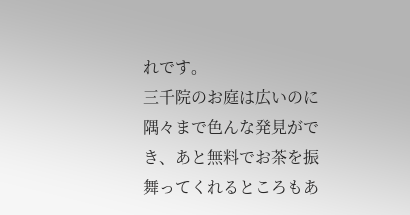れです。
三千院のお庭は広いのに隅々まで色んな発見ができ、あと無料でお茶を振舞ってくれるところもあ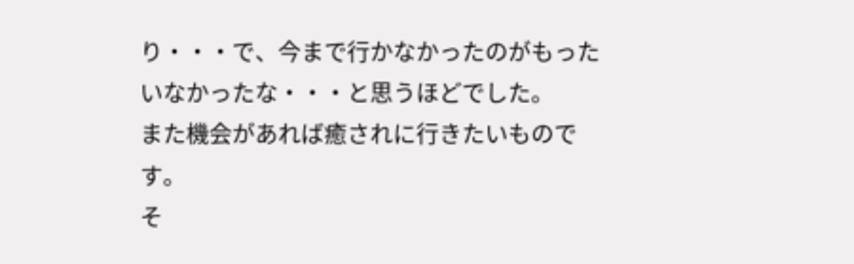り・・・で、今まで行かなかったのがもったいなかったな・・・と思うほどでした。
また機会があれば癒されに行きたいものです。
そ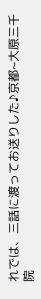れでは、三話に渡ってお送りした♪京都~大原三千院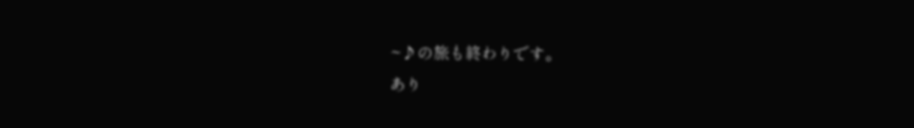~♪の旅も終わりです。
あり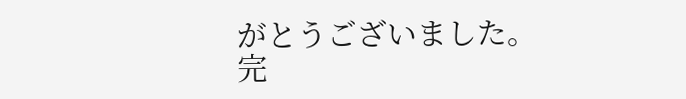がとうございました。
完